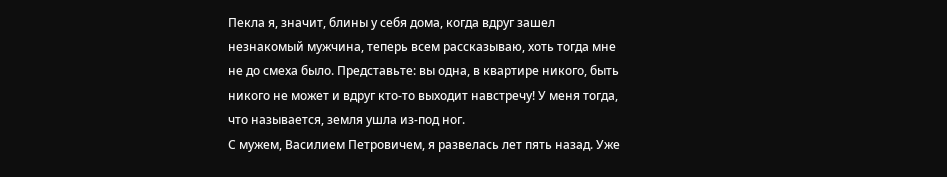Пекла я, значит, блины у себя дома, когда вдруг зашел незнакомый мужчина, теперь всем рассказываю, хоть тогда мне не до смеха было. Представьте: вы одна, в квартире никого, быть никого не может и вдруг кто-то выходит навстречу! У меня тогда, что называется, земля ушла из-под ног.
С мужем, Василием Петровичем, я развелась лет пять назад. Уже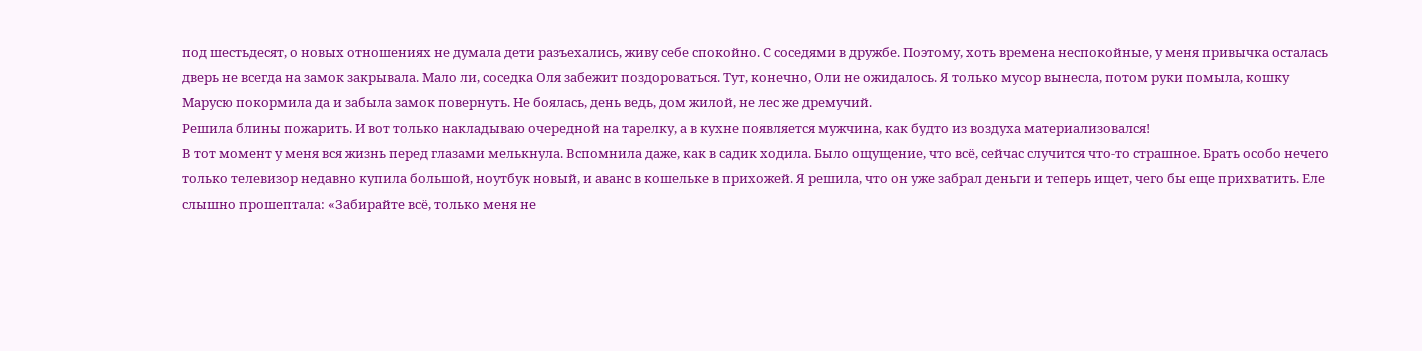под шестьдесят, о новых отношениях не думала дети разъехались, живу себе спокойно. С соседями в дружбе. Поэтому, хоть времена неспокойные, у меня привычка осталась дверь не всегда на замок закрывала. Мало ли, соседка Оля забежит поздороваться. Тут, конечно, Оли не ожидалось. Я только мусор вынесла, потом руки помыла, кошку Марусю покормила да и забыла замок повернуть. Не боялась, день ведь, дом жилой, не лес же дремучий.
Решила блины пожарить. И вот только накладываю очередной на тарелку, а в кухне появляется мужчина, как будто из воздуха материализовался!
В тот момент у меня вся жизнь перед глазами мелькнула. Вспомнила даже, как в садик ходила. Было ощущение, что всё, сейчас случится что-то страшное. Брать особо нечего только телевизор недавно купила большой, ноутбук новый, и аванс в кошельке в прихожей. Я решила, что он уже забрал деньги и теперь ищет, чего бы еще прихватить. Еле слышно прошептала: «Забирайте всё, только меня не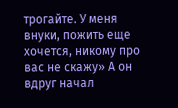трогайте. У меня внуки, пожить еще хочется, никому про вас не скажу» А он вдруг начал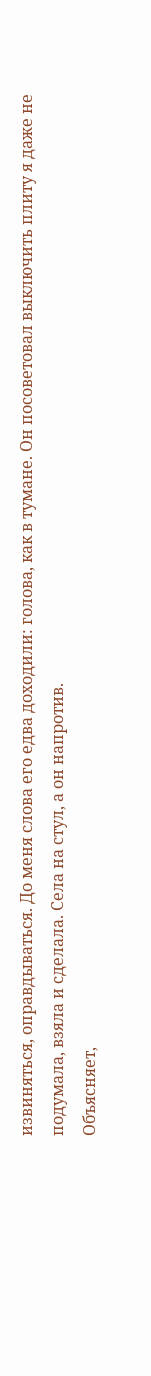извиняться, оправдываться. До меня слова его едва доходили: голова, как в тумане. Он посоветовал выключить плиту я даже не подумала, взяла и сделала. Села на стул, а он напротив.
Объясняет,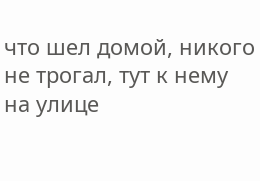что шел домой, никого не трогал, тут к нему на улице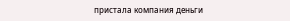пристала компания деньги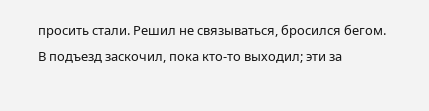просить стали. Решил не связываться, бросился бегом. В подъезд заскочил, пока кто-то выходил; эти за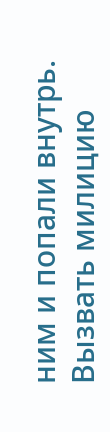ним и попали внутрь. Вызвать милицию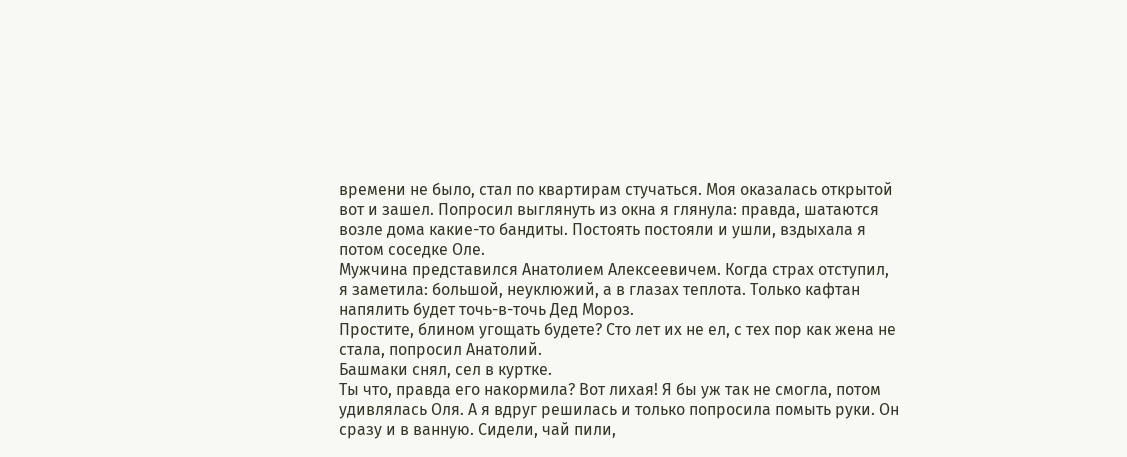времени не было, стал по квартирам стучаться. Моя оказалась открытой вот и зашел. Попросил выглянуть из окна я глянула: правда, шатаются возле дома какие-то бандиты. Постоять постояли и ушли, вздыхала я потом соседке Оле.
Мужчина представился Анатолием Алексеевичем. Когда страх отступил, я заметила: большой, неуклюжий, а в глазах теплота. Только кафтан напялить будет точь-в-точь Дед Мороз.
Простите, блином угощать будете? Сто лет их не ел, с тех пор как жена не стала, попросил Анатолий.
Башмаки снял, сел в куртке.
Ты что, правда его накормила? Вот лихая! Я бы уж так не смогла, потом удивлялась Оля. А я вдруг решилась и только попросила помыть руки. Он сразу и в ванную. Сидели, чай пили,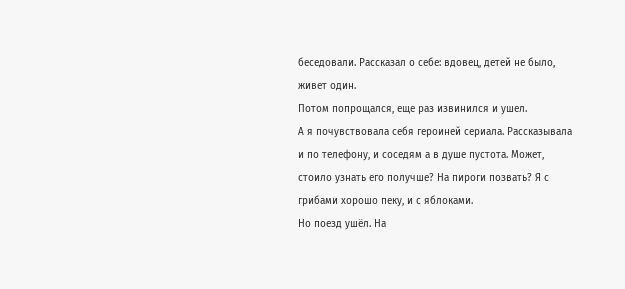беседовали. Рассказал о себе: вдовец, детей не было, живет один.
Потом попрощался, еще раз извинился и ушел.
А я почувствовала себя героиней сериала. Рассказывала и по телефону, и соседям а в душе пустота. Может, стоило узнать его получше? На пироги позвать? Я с грибами хорошо пеку, и с яблоками.
Но поезд ушёл. На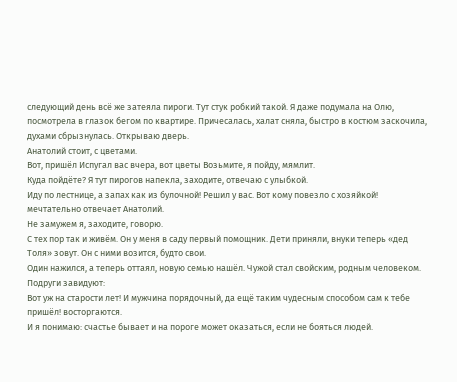следующий день всё же затеяла пироги. Тут стук робкий такой. Я даже подумала на Олю, посмотрела в глазок бегом по квартире. Причесалась, халат сняла, быстро в костюм заскочила, духами сбрызнулась. Открываю дверь.
Анатолий стоит, с цветами.
Вот, пришёл Испугал вас вчера, вот цветы Возьмите, я пойду, мямлит.
Куда пойдёте? Я тут пирогов напекла, заходите, отвечаю с улыбкой.
Иду по лестнице, а запах как из булочной! Решил у вас. Вот кому повезло с хозяйкой! мечтательно отвечает Анатолий.
Не замужем я, заходите, говорю.
С тех пор так и живём. Он у меня в саду первый помощник. Дети приняли, внуки теперь «дед Толя» зовут. Он с ними возится, будто свои.
Один нажился, а теперь оттаял, новую семью нашёл. Чужой стал свойским, родным человеком.
Подруги завидуют:
Вот уж на старости лет! И мужчина порядочный, да ещё таким чудесным способом сам к тебе пришёл! восторгаются.
И я понимаю: счастье бывает и на пороге может оказаться, если не бояться людей.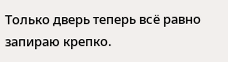Только дверь теперь всё равно запираю крепко.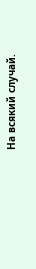На всякий случай.